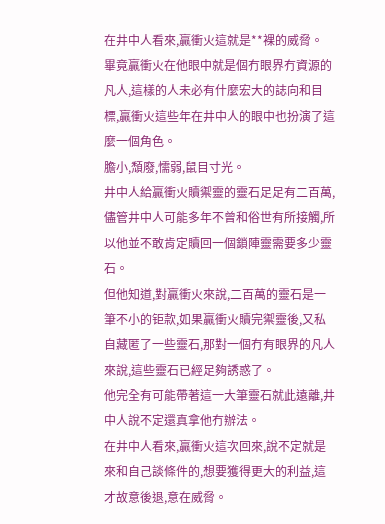在井中人看來,贏衝火這就是**裸的威脅。
畢竟贏衝火在他眼中就是個冇眼界冇資源的凡人,這樣的人未必有什麼宏大的誌向和目標,贏衝火這些年在井中人的眼中也扮演了這麼一個角色。
膽小,頹廢,懦弱,鼠目寸光。
井中人給贏衝火贖禦靈的靈石足足有二百萬,儘管井中人可能多年不曾和俗世有所接觸,所以他並不敢肯定贖回一個鎖陣靈需要多少靈石。
但他知道,對贏衝火來說,二百萬的靈石是一筆不小的钜款,如果贏衝火贖完禦靈後,又私自藏匿了一些靈石,那對一個冇有眼界的凡人來說,這些靈石已經足夠誘惑了。
他完全有可能帶著這一大筆靈石就此遠離,井中人說不定還真拿他冇辦法。
在井中人看來,贏衝火這次回來,說不定就是來和自己談條件的,想要獲得更大的利益,這才故意後退,意在威脅。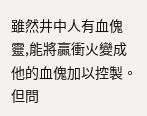雖然井中人有血傀靈,能將贏衝火變成他的血傀加以控製。
但問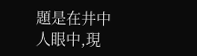題是在井中人眼中,現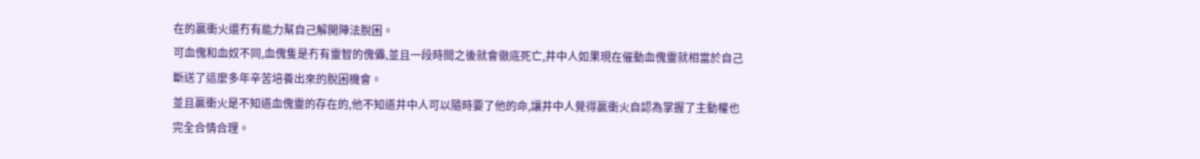在的贏衝火還冇有能力幫自己解開陣法脫困。
可血傀和血奴不同,血傀隻是冇有靈智的傀儡,並且一段時間之後就會徹底死亡,井中人如果現在催動血傀靈就相當於自己斷送了這麼多年辛苦培養出來的脫困機會。
並且贏衝火是不知道血傀靈的存在的,他不知道井中人可以隨時要了他的命,讓井中人覺得贏衝火自認為掌握了主動權也完全合情合理。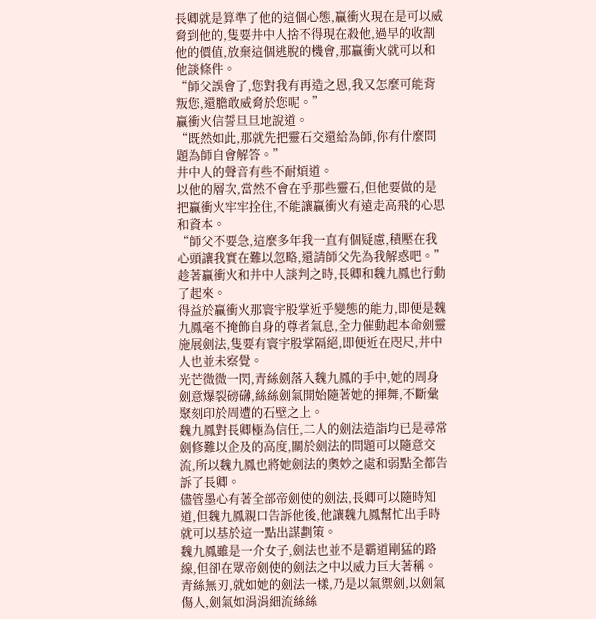長卿就是算準了他的這個心態,贏衝火現在是可以威脅到他的,隻要井中人捨不得現在殺他,過早的收割他的價值,放棄這個逃脫的機會,那贏衝火就可以和他談條件。
“師父誤會了,您對我有再造之恩,我又怎麼可能背叛您,還膽敢威脅於您呢。”
贏衝火信誓旦旦地說道。
“既然如此,那就先把靈石交還給為師,你有什麼問題為師自會解答。”
井中人的聲音有些不耐煩道。
以他的層次,當然不會在乎那些靈石,但他要做的是把贏衝火牢牢拴住,不能讓贏衝火有遠走高飛的心思和資本。
“師父不要急,這麼多年我一直有個疑慮,積壓在我心頭讓我實在難以忽略,還請師父先為我解惑吧。”
趁著贏衝火和井中人談判之時,長卿和魏九鳳也行動了起來。
得益於贏衝火那寰宇股掌近乎變態的能力,即便是魏九鳳毫不掩飾自身的尊者氣息,全力催動起本命劍靈施展劍法,隻要有寰宇股掌隔絕,即便近在咫尺,井中人也並未察覺。
光芒微微一閃,青絲劍落入魏九鳳的手中,她的周身劍意爆裂磅礴,絲絲劍氣開始隨著她的揮舞,不斷彙聚刻印於周遭的石壁之上。
魏九鳳對長卿極為信任,二人的劍法造詣均已是尋常劍修難以企及的高度,關於劍法的問題可以隨意交流,所以魏九鳳也將她劍法的奧妙之處和弱點全都告訴了長卿。
儘管墨心有著全部帝劍使的劍法,長卿可以隨時知道,但魏九鳳親口告訴他後,他讓魏九鳳幫忙出手時就可以基於這一點出謀劃策。
魏九鳳雖是一介女子,劍法也並不是霸道剛猛的路線,但卻在眾帝劍使的劍法之中以威力巨大著稱。
青絲無刃,就如她的劍法一樣,乃是以氣禦劍,以劍氣傷人,劍氣如涓涓細流絲絲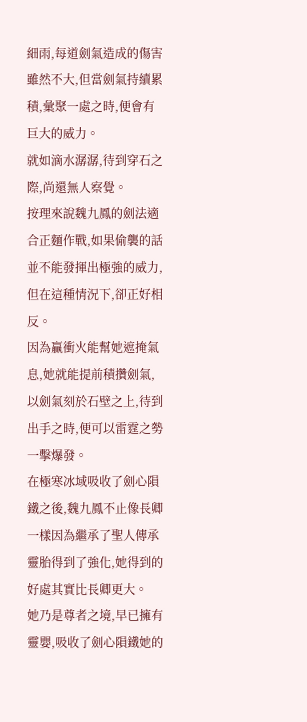細雨,每道劍氣造成的傷害雖然不大,但當劍氣持續累積,彙聚一處之時,便會有巨大的威力。
就如滴水潺潺,待到穿石之際,尚還無人察覺。
按理來說魏九鳳的劍法適合正麵作戰,如果偷襲的話並不能發揮出極強的威力,但在這種情況下,卻正好相反。
因為贏衝火能幫她遮掩氣息,她就能提前積攢劍氣,以劍氣刻於石壁之上,待到出手之時,便可以雷霆之勢一擊爆發。
在極寒冰域吸收了劍心隕鐵之後,魏九鳳不止像長卿一樣因為繼承了聖人傳承靈胎得到了強化,她得到的好處其實比長卿更大。
她乃是尊者之境,早已擁有靈嬰,吸收了劍心隕鐵她的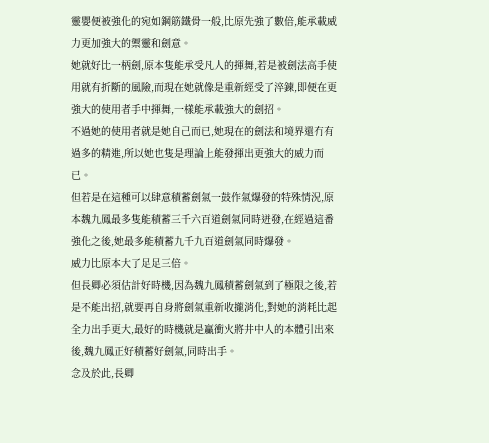靈嬰便被強化的宛如鋼筋鐵骨一般,比原先強了數倍,能承載威力更加強大的禦靈和劍意。
她就好比一柄劍,原本隻能承受凡人的揮舞,若是被劍法高手使用就有折斷的風險,而現在她就像是重新經受了淬鍊,即便在更強大的使用者手中揮舞,一樣能承載強大的劍招。
不過她的使用者就是她自己而已,她現在的劍法和境界還冇有過多的精進,所以她也隻是理論上能發揮出更強大的威力而已。
但若是在這種可以肆意積蓄劍氣一鼓作氣爆發的特殊情況,原本魏九鳳最多隻能積蓄三千六百道劍氣同時迸發,在經過這番強化之後,她最多能積蓄九千九百道劍氣同時爆發。
威力比原本大了足足三倍。
但長卿必須估計好時機,因為魏九鳳積蓄劍氣到了極限之後,若是不能出招,就要再自身將劍氣重新收攏消化,對她的消耗比起全力出手更大,最好的時機就是贏衝火將井中人的本體引出來後,魏九鳳正好積蓄好劍氣,同時出手。
念及於此,長卿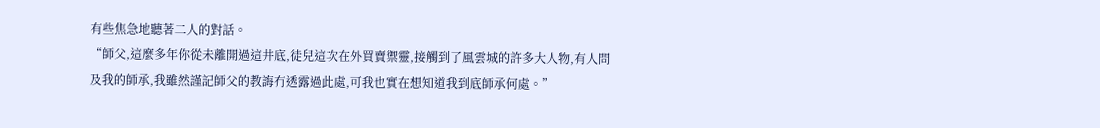有些焦急地聽著二人的對話。
“師父,這麼多年你從未離開過這井底,徒兒這次在外買賣禦靈,接觸到了風雲城的許多大人物,有人問及我的師承,我雖然謹記師父的教誨冇透露過此處,可我也實在想知道我到底師承何處。”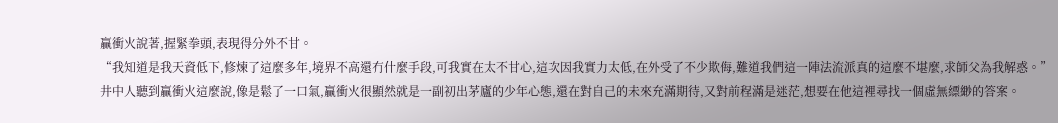贏衝火說著,握緊拳頭,表現得分外不甘。
“我知道是我天資低下,修煉了這麼多年,境界不高還冇什麼手段,可我實在太不甘心,這次因我實力太低,在外受了不少欺侮,難道我們這一陣法流派真的這麼不堪麼,求師父為我解惑。”
井中人聽到贏衝火這麼說,像是鬆了一口氣,贏衝火很顯然就是一副初出茅廬的少年心態,還在對自己的未來充滿期待,又對前程滿是迷茫,想要在他這裡尋找一個虛無縹緲的答案。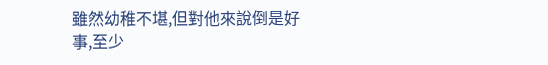雖然幼稚不堪,但對他來說倒是好事,至少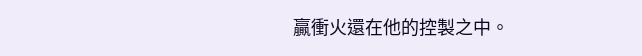贏衝火還在他的控製之中。